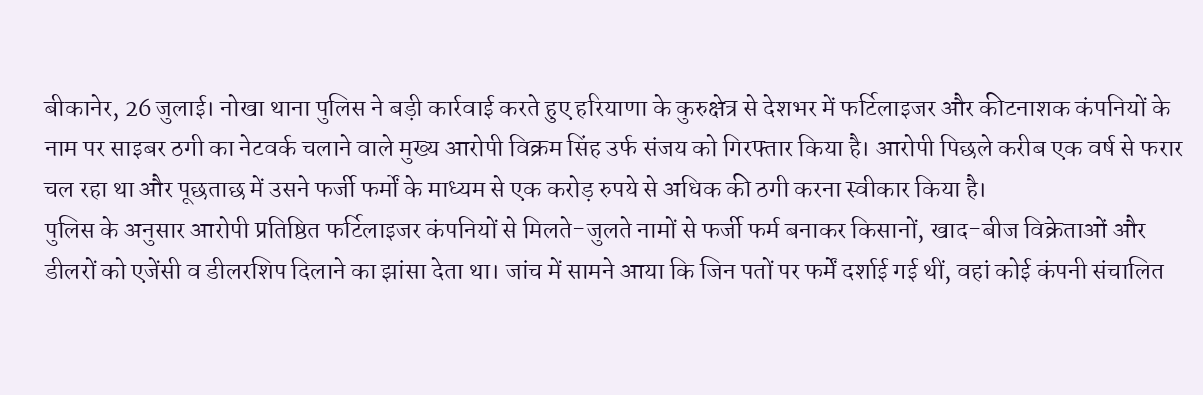बीकानेर, 26 जुलाई। नोखा थाना पुलिस ने बड़ी कार्रवाई करते हुए हरियाणा के कुरुक्षेत्र से देशभर में फर्टिलाइजर और कीटनाशक कंपनियों के नाम पर साइबर ठगी का नेटवर्क चलाने वाले मुख्य आरोपी विक्रम सिंह उर्फ संजय को गिरफ्तार किया है। आरोपी पिछले करीब एक वर्ष से फरार चल रहा था और पूछताछ में उसने फर्जी फर्मों के माध्यम से एक करोड़ रुपये से अधिक की ठगी करना स्वीकार किया है।
पुलिस के अनुसार आरोपी प्रतिष्ठित फर्टिलाइजर कंपनियों से मिलते-जुलते नामों से फर्जी फर्म बनाकर किसानों, खाद-बीज विक्रेताओं और डीलरों को एजेंसी व डीलरशिप दिलाने का झांसा देता था। जांच में सामने आया कि जिन पतों पर फर्में दर्शाई गई थीं, वहां कोई कंपनी संचालित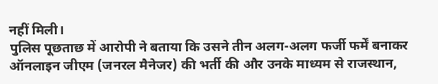नहीं मिली।
पुलिस पूछताछ में आरोपी ने बताया कि उसने तीन अलग-अलग फर्जी फर्में बनाकर ऑनलाइन जीएम (जनरल मैनेजर) की भर्ती की और उनके माध्यम से राजस्थान,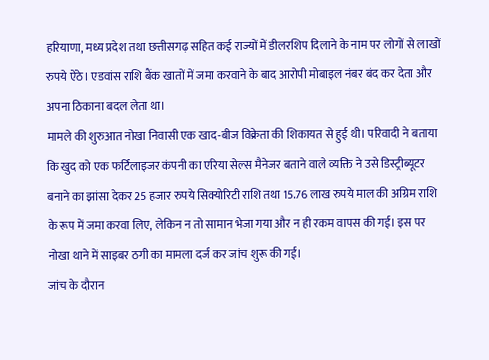हरियाणा, मध्य प्रदेश तथा छत्तीसगढ़ सहित कई राज्यों में डीलरशिप दिलाने के नाम पर लोगों से लाखों रुपये ऐंठे। एडवांस राशि बैंक खातों में जमा करवाने के बाद आरोपी मोबाइल नंबर बंद कर देता और अपना ठिकाना बदल लेता था।
मामले की शुरुआत नोखा निवासी एक खाद-बीज विक्रेता की शिकायत से हुई थी। परिवादी ने बताया कि खुद को एक फर्टिलाइजर कंपनी का एरिया सेल्स मैनेजर बताने वाले व्यक्ति ने उसे डिस्ट्रीब्यूटर बनाने का झांसा देकर 25 हजार रुपये सिक्योरिटी राशि तथा 15.76 लाख रुपये माल की अग्रिम राशि के रूप में जमा करवा लिए, लेकिन न तो सामान भेजा गया और न ही रकम वापस की गई। इस पर नोखा थाने में साइबर ठगी का मामला दर्ज कर जांच शुरू की गई।
जांच के दौरान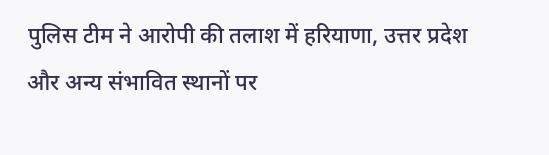पुलिस टीम ने आरोपी की तलाश में हरियाणा, उत्तर प्रदेश और अन्य संभावित स्थानों पर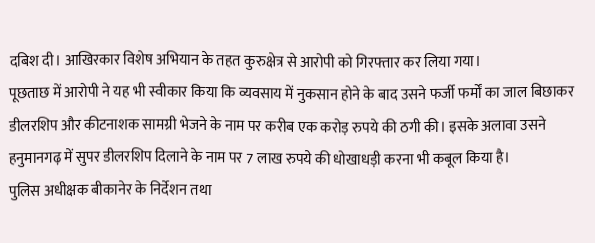दबिश दी। आखिरकार विशेष अभियान के तहत कुरुक्षेत्र से आरोपी को गिरफ्तार कर लिया गया।
पूछताछ में आरोपी ने यह भी स्वीकार किया कि व्यवसाय में नुकसान होने के बाद उसने फर्जी फर्मों का जाल बिछाकर डीलरशिप और कीटनाशक सामग्री भेजने के नाम पर करीब एक करोड़ रुपये की ठगी की। इसके अलावा उसने हनुमानगढ़ में सुपर डीलरशिप दिलाने के नाम पर 7 लाख रुपये की धोखाधड़ी करना भी कबूल किया है।
पुलिस अधीक्षक बीकानेर के निर्देशन तथा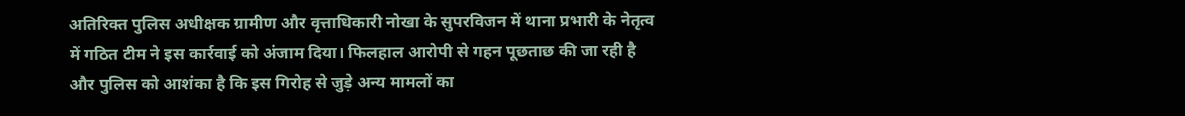अतिरिक्त पुलिस अधीक्षक ग्रामीण और वृत्ताधिकारी नोखा के सुपरविजन में थाना प्रभारी के नेतृत्व में गठित टीम ने इस कार्रवाई को अंजाम दिया। फिलहाल आरोपी से गहन पूछताछ की जा रही है और पुलिस को आशंका है कि इस गिरोह से जुड़े अन्य मामलों का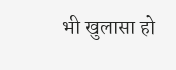भी खुलासा हो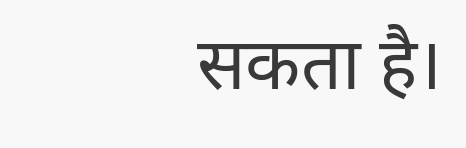सकता है।